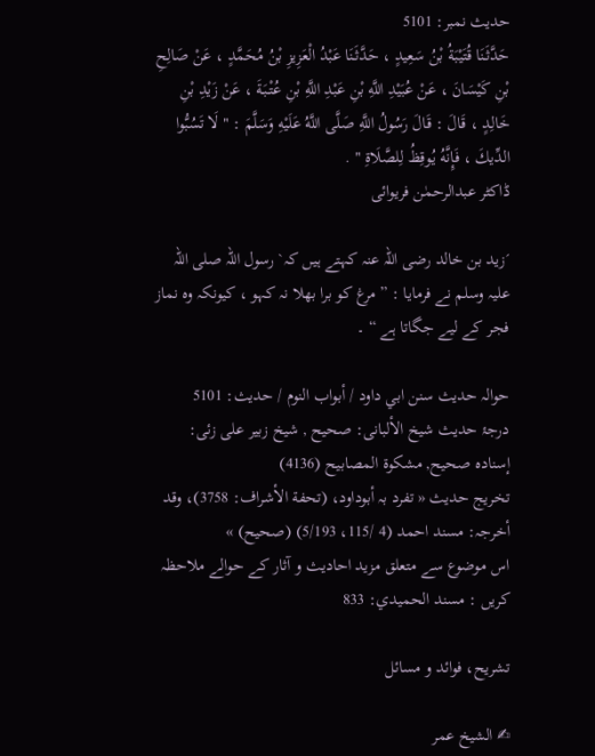حدیث نمبر: 5101
حَدَّثَنَا قُتَيْبَةُ بْنُ سَعِيدٍ ، حَدَّثَنَا عَبْدُ الْعَزِيزِ بْنُ مُحَمَّدٍ ، عَنْ صَالِحِ بْنِ كَيْسَانَ ، عَنْ عُبَيْدِ اللَّهِ بْنِ عَبْدِ اللَّهِ بْنِ عُتْبَةَ ، عَنْ زَيْدِ بْنِ خَالِدٍ ، قَالَ : قَالَ رَسُولُ اللَّهِ صَلَّى اللَّهُ عَلَيْهِ وَسَلَّمَ : " لَا تَسُبُّوا الدِّيكَ ، فَإِنَّهُ يُوقِظُ لِلصَّلَاةِ " .
ڈاکٹر عبدالرحمٰن فریوائی

´زید بن خالد رضی اللہ عنہ کہتے ہیں کہ` رسول اللہ صلی اللہ علیہ وسلم نے فرمایا : ” مرغ کو برا بھلا نہ کہو ، کیونکہ وہ نماز فجر کے لیے جگاتا ہے “ ۔

حوالہ حدیث سنن ابي داود / أبواب النوم / حدیث: 5101
درجۂ حدیث شیخ الألبانی: صحيح , شیخ زبیر علی زئی: إسناده صحيح, مشكوة المصابيح (4136)
تخریج حدیث « تفرد بہ أبوداود، (تحفة الأشراف: 3758)، وقد أخرجہ: مسند احمد (4 /115، 5/193) (صحیح) »
اس موضوع سے متعلق مزید احادیث و آثار کے حوالے ملاحظہ کریں : مسند الحميدي: 833

تشریح، فوائد و مسائل

✍ الشیخ عمر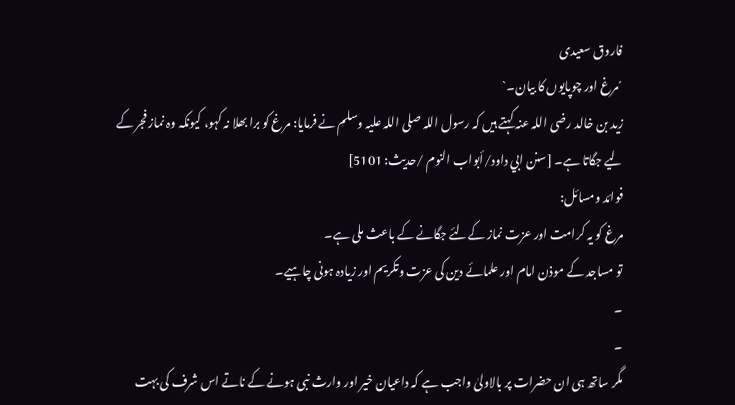فاروق سعیدی
´مرغ اور چوپایوں کا بیان۔`
زید بن خالد رضی اللہ عنہ کہتے ہیں کہ رسول اللہ صلی اللہ علیہ وسلم نے فرمایا: مرغ کو برا بھلا نہ کہو، کیونکہ وہ نماز فجر کے لیے جگاتا ہے۔ [سنن ابي داود/أبواب النوم /حدیث: 5101]
فوائد ومسائل:
مرغ کو یہ کرامت اور عزت نماز کےلئے جگانے کے باعث ملی ہے۔
تو مساجد کے موذن امام اور علمائے دین کی عزت وتکریم اور زیادہ ہونی چاہیے۔
۔
۔
مگر ساتھ ہی ان حضرات پر بالاولیٰ واجب ہے کہ داعیان خیر اور وارث نبی ہونے کے ناتے اس شرف کی بہت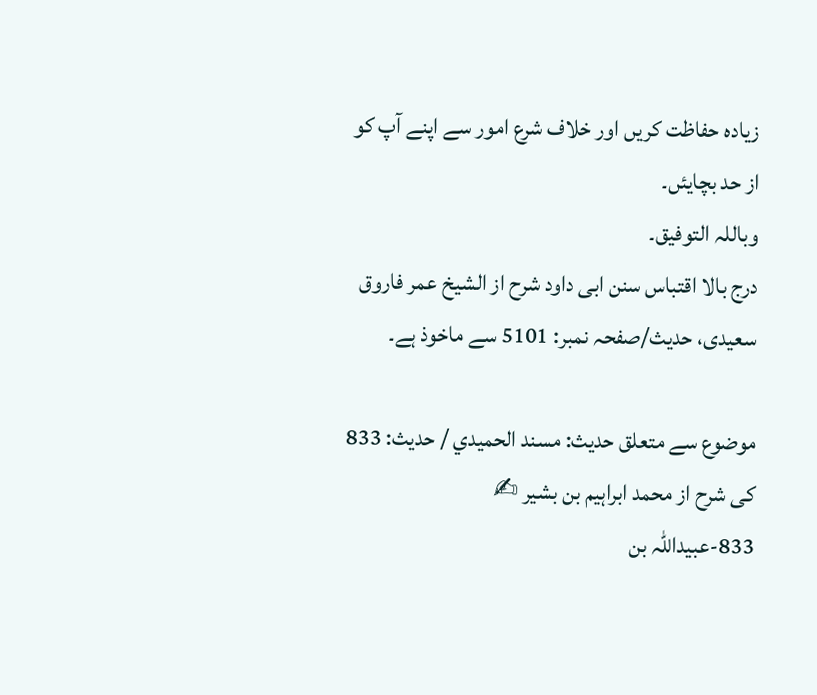زیادہ حفاظت کریں اور خلاف شرع امور سے اپنے آپ کو از حد بچایئں۔
وباللہ التوفیق۔
درج بالا اقتباس سنن ابی داود شرح از الشیخ عمر فاروق سعیدی، حدیث/صفحہ نمبر: 5101 سے ماخوذ ہے۔

موضوع سے متعلق حدیث: مسند الحميدي / حدیث: 833 کی شرح از محمد ابراہیم بن بشیر ✍
833-عبیداللہ بن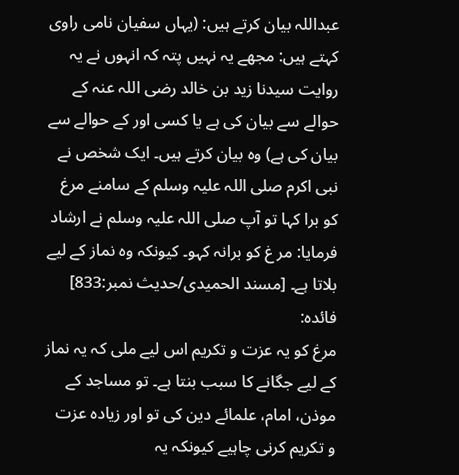عبداللہ بیان کرتے ہیں: (یہاں سفیان نامی راوی کہتے ہیں: مجھے یہ نہیں پتہ کہ انہوں نے یہ روایت سیدنا زید بن خالد رضی اللہ عنہ کے حوالے سے بیان کی ہے یا کسی اور کے حوالے سے بیان کی ہے) وہ بیان کرتے ہیں۔ ایک شخص نے نبی اکرم صلی اللہ علیہ وسلم کے سامنے مرغ کو برا کہا تو آپ صلی اللہ علیہ وسلم نے ارشاد فرمایا: مر غ کو برانہ کہو۔ کیونکہ وہ نماز کے لیے بلاتا ہے۔ [مسند الحمیدی/حدیث نمبر:833]
فائدہ:
مرغ کو یہ عزت و تکریم اس لیے ملی کہ یہ نماز کے لیے جگانے کا سبب بنتا ہے۔ تو مساجد کے موذن، امام، علمائے دین کی تو اور زیادہ عزت و تکریم کرنی چاہیے کیونکہ یہ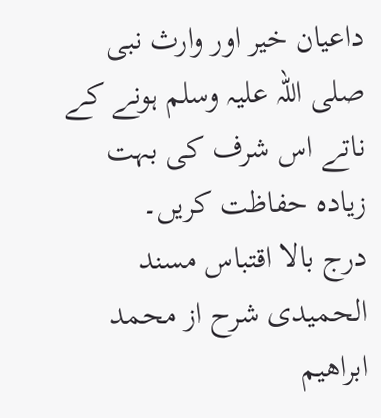داعیان خیر اور وارث نبی صلی اللہ علیہ وسلم ہونے کے ناتے اس شرف کی بہت زیادہ حفاظت کریں۔
درج بالا اقتباس مسند الحمیدی شرح از محمد ابراهيم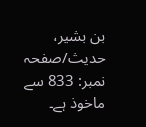بن بشير، حدیث/صفحہ نمبر: 833 سے ماخوذ ہے۔